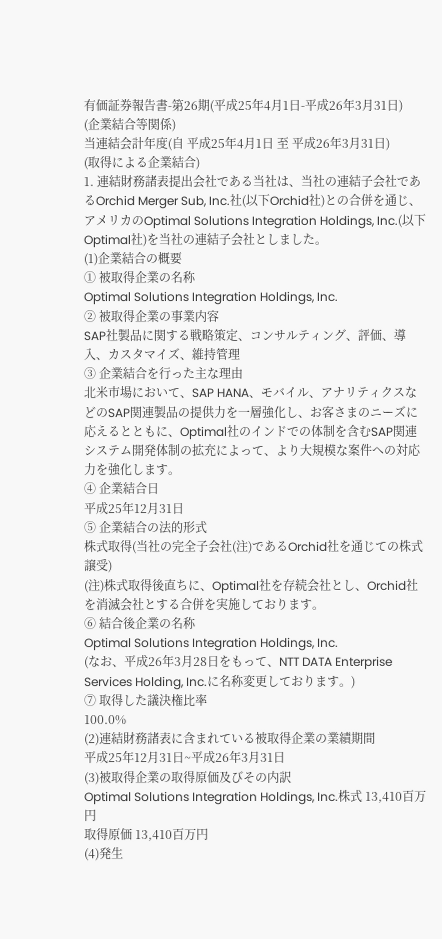有価証券報告書-第26期(平成25年4月1日-平成26年3月31日)
(企業結合等関係)
当連結会計年度(自 平成25年4月1日 至 平成26年3月31日)
(取得による企業結合)
1. 連結財務諸表提出会社である当社は、当社の連結子会社であるOrchid Merger Sub, Inc.社(以下Orchid社)との合併を通じ、アメリカのOptimal Solutions Integration Holdings, Inc.(以下Optimal社)を当社の連結子会社としました。
(1)企業結合の概要
① 被取得企業の名称
Optimal Solutions Integration Holdings, Inc.
② 被取得企業の事業内容
SAP社製品に関する戦略策定、コンサルティング、評価、導入、カスタマイズ、維持管理
③ 企業結合を行った主な理由
北米市場において、SAP HANA、モバイル、アナリティクスなどのSAP関連製品の提供力を一層強化し、お客さまのニーズに応えるとともに、Optimal社のインドでの体制を含むSAP関連システム開発体制の拡充によって、より大規模な案件への対応力を強化します。
④ 企業結合日
平成25年12月31日
⑤ 企業結合の法的形式
株式取得(当社の完全子会社(注)であるOrchid社を通じての株式譲受)
(注)株式取得後直ちに、Optimal社を存続会社とし、Orchid社を消滅会社とする合併を実施しております。
⑥ 結合後企業の名称
Optimal Solutions Integration Holdings, Inc.
(なお、平成26年3月28日をもって、NTT DATA Enterprise Services Holding, Inc.に名称変更しております。)
⑦ 取得した議決権比率
100.0%
(2)連結財務諸表に含まれている被取得企業の業績期間
平成25年12月31日~平成26年3月31日
(3)被取得企業の取得原価及びその内訳
Optimal Solutions Integration Holdings, Inc.株式 13,410百万円
取得原価 13,410百万円
(4)発生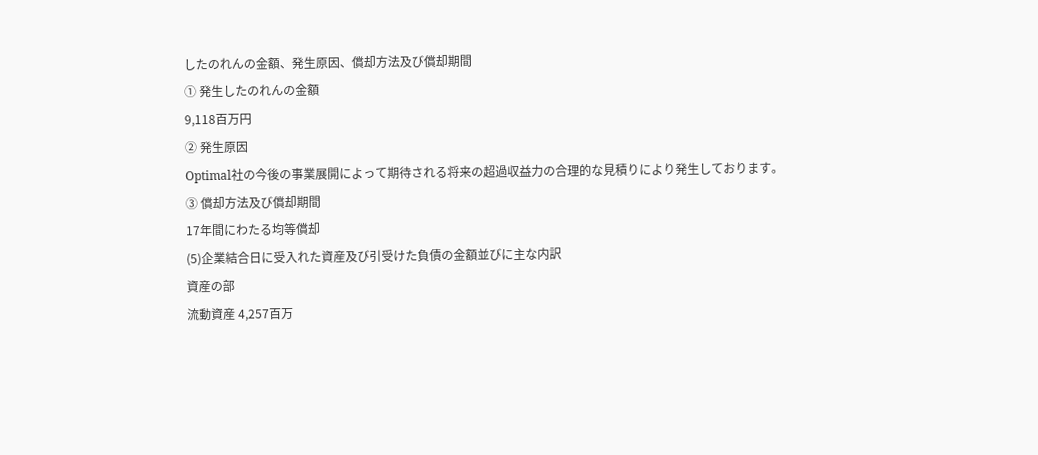したのれんの金額、発生原因、償却方法及び償却期間
① 発生したのれんの金額
9,118百万円
② 発生原因
Optimal社の今後の事業展開によって期待される将来の超過収益力の合理的な見積りにより発生しております。
③ 償却方法及び償却期間
17年間にわたる均等償却
(5)企業結合日に受入れた資産及び引受けた負債の金額並びに主な内訳
資産の部
流動資産 4,257百万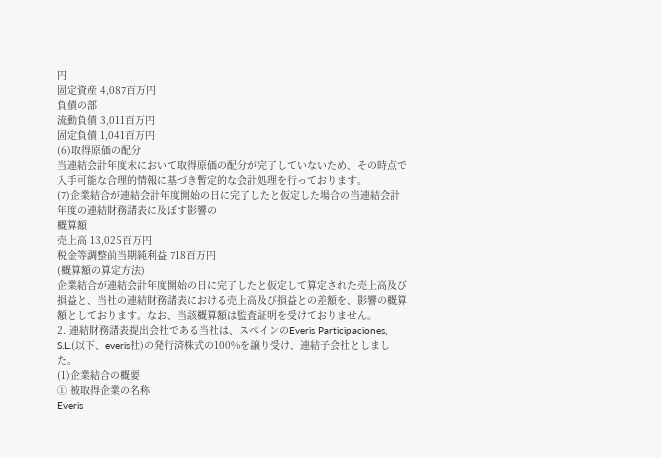円
固定資産 4,087百万円
負債の部
流動負債 3,011百万円
固定負債 1,041百万円
(6)取得原価の配分
当連結会計年度末において取得原価の配分が完了していないため、その時点で入手可能な合理的情報に基づき暫定的な会計処理を行っております。
(7)企業結合が連結会計年度開始の日に完了したと仮定した場合の当連結会計年度の連結財務諸表に及ぼす影響の
概算額
売上高 13,025百万円
税金等調整前当期純利益 718百万円
(概算額の算定方法)
企業結合が連結会計年度開始の日に完了したと仮定して算定された売上高及び損益と、当社の連結財務諸表における売上高及び損益との差額を、影響の概算額としております。なお、当該概算額は監査証明を受けておりません。
2. 連結財務諸表提出会社である当社は、スペインのEveris Participaciones, S.L.(以下、everis社)の発行済株式の100%を譲り受け、連結子会社としました。
(1)企業結合の概要
① 被取得企業の名称
Everis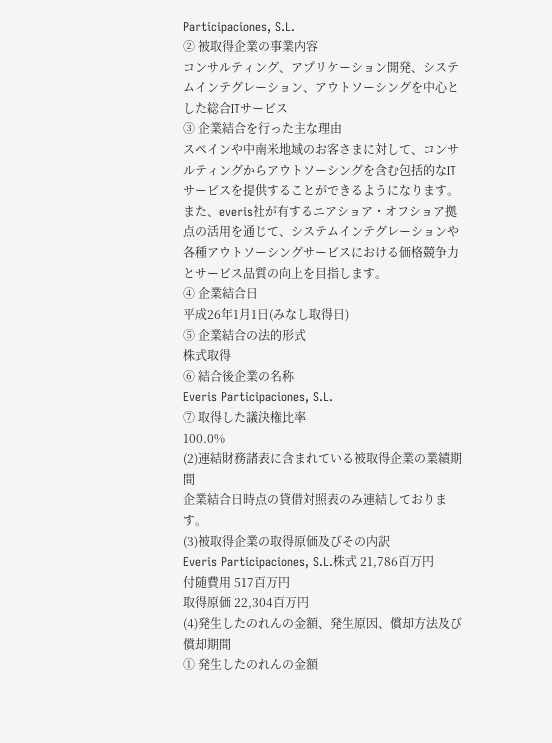Participaciones, S.L.
② 被取得企業の事業内容
コンサルティング、アプリケーション開発、システムインテグレーション、アウトソーシングを中心とした総合ITサービス
③ 企業結合を行った主な理由
スペインや中南米地域のお客さまに対して、コンサルティングからアウトソーシングを含む包括的なITサービスを提供することができるようになります。また、everis社が有するニアショア・オフショア拠点の活用を通じて、システムインテグレーションや各種アウトソーシングサービスにおける価格競争力とサービス品質の向上を目指します。
④ 企業結合日
平成26年1月1日(みなし取得日)
⑤ 企業結合の法的形式
株式取得
⑥ 結合後企業の名称
Everis Participaciones, S.L.
⑦ 取得した議決権比率
100.0%
(2)連結財務諸表に含まれている被取得企業の業績期間
企業結合日時点の貸借対照表のみ連結しております。
(3)被取得企業の取得原価及びその内訳
Everis Participaciones, S.L.株式 21,786百万円
付随費用 517百万円
取得原価 22,304百万円
(4)発生したのれんの金額、発生原因、償却方法及び償却期間
① 発生したのれんの金額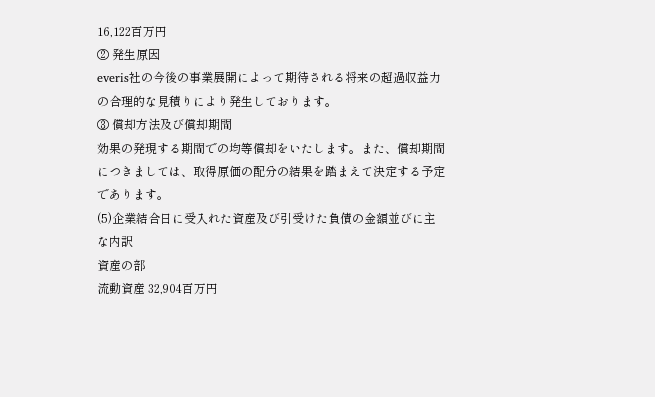16,122百万円
② 発生原因
everis社の今後の事業展開によって期待される将来の超過収益力の合理的な見積りにより発生しております。
③ 償却方法及び償却期間
効果の発現する期間での均等償却をいたします。また、償却期間につきましては、取得原価の配分の結果を踏まえて決定する予定であります。
(5)企業結合日に受入れた資産及び引受けた負債の金額並びに主な内訳
資産の部
流動資産 32,904百万円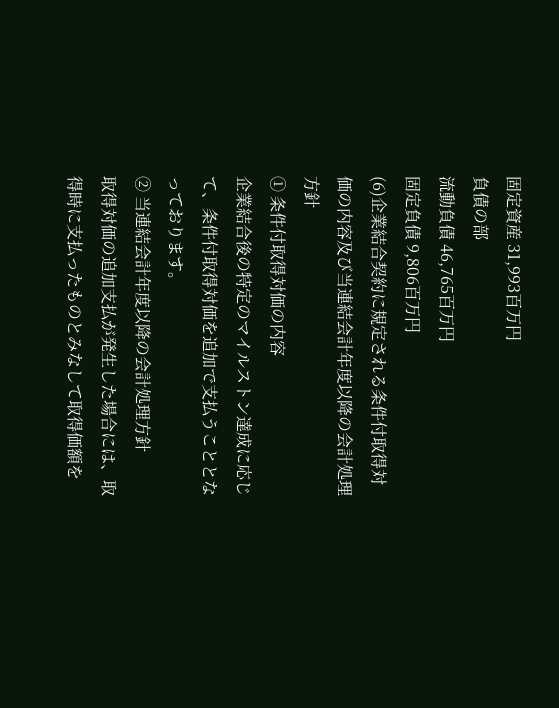固定資産 31,993百万円
負債の部
流動負債 46,765百万円
固定負債 9,806百万円
(6)企業結合契約に規定される条件付取得対価の内容及び当連結会計年度以降の会計処理方針
① 条件付取得対価の内容
企業結合後の特定のマイルストン達成に応じて、条件付取得対価を追加で支払うこととなっております。
② 当連結会計年度以降の会計処理方針
取得対価の追加支払が発生した場合には、取得時に支払ったものとみなして取得価額を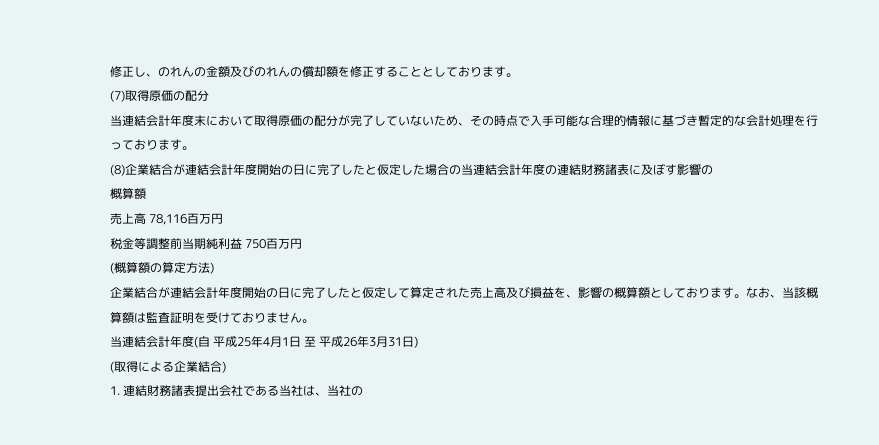修正し、のれんの金額及びのれんの償却額を修正することとしております。
(7)取得原価の配分
当連結会計年度末において取得原価の配分が完了していないため、その時点で入手可能な合理的情報に基づき暫定的な会計処理を行っております。
(8)企業結合が連結会計年度開始の日に完了したと仮定した場合の当連結会計年度の連結財務諸表に及ぼす影響の
概算額
売上高 78,116百万円
税金等調整前当期純利益 750百万円
(概算額の算定方法)
企業結合が連結会計年度開始の日に完了したと仮定して算定された売上高及び損益を、影響の概算額としております。なお、当該概算額は監査証明を受けておりません。
当連結会計年度(自 平成25年4月1日 至 平成26年3月31日)
(取得による企業結合)
1. 連結財務諸表提出会社である当社は、当社の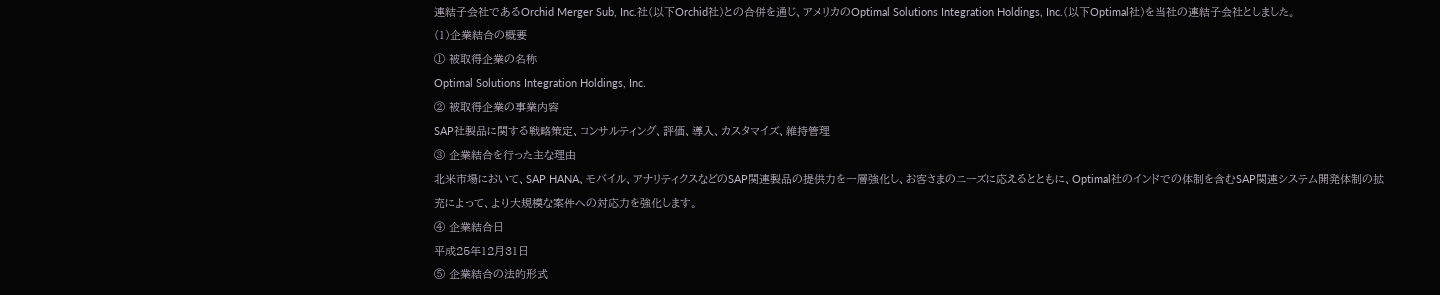連結子会社であるOrchid Merger Sub, Inc.社(以下Orchid社)との合併を通じ、アメリカのOptimal Solutions Integration Holdings, Inc.(以下Optimal社)を当社の連結子会社としました。
(1)企業結合の概要
① 被取得企業の名称
Optimal Solutions Integration Holdings, Inc.
② 被取得企業の事業内容
SAP社製品に関する戦略策定、コンサルティング、評価、導入、カスタマイズ、維持管理
③ 企業結合を行った主な理由
北米市場において、SAP HANA、モバイル、アナリティクスなどのSAP関連製品の提供力を一層強化し、お客さまのニーズに応えるとともに、Optimal社のインドでの体制を含むSAP関連システム開発体制の拡充によって、より大規模な案件への対応力を強化します。
④ 企業結合日
平成25年12月31日
⑤ 企業結合の法的形式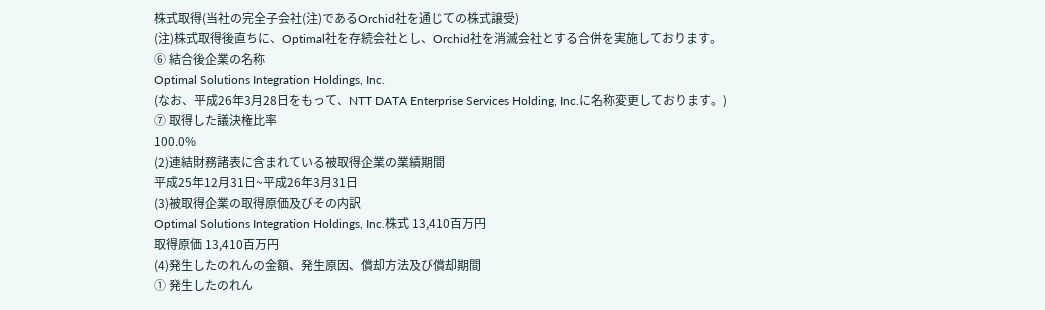株式取得(当社の完全子会社(注)であるOrchid社を通じての株式譲受)
(注)株式取得後直ちに、Optimal社を存続会社とし、Orchid社を消滅会社とする合併を実施しております。
⑥ 結合後企業の名称
Optimal Solutions Integration Holdings, Inc.
(なお、平成26年3月28日をもって、NTT DATA Enterprise Services Holding, Inc.に名称変更しております。)
⑦ 取得した議決権比率
100.0%
(2)連結財務諸表に含まれている被取得企業の業績期間
平成25年12月31日~平成26年3月31日
(3)被取得企業の取得原価及びその内訳
Optimal Solutions Integration Holdings, Inc.株式 13,410百万円
取得原価 13,410百万円
(4)発生したのれんの金額、発生原因、償却方法及び償却期間
① 発生したのれん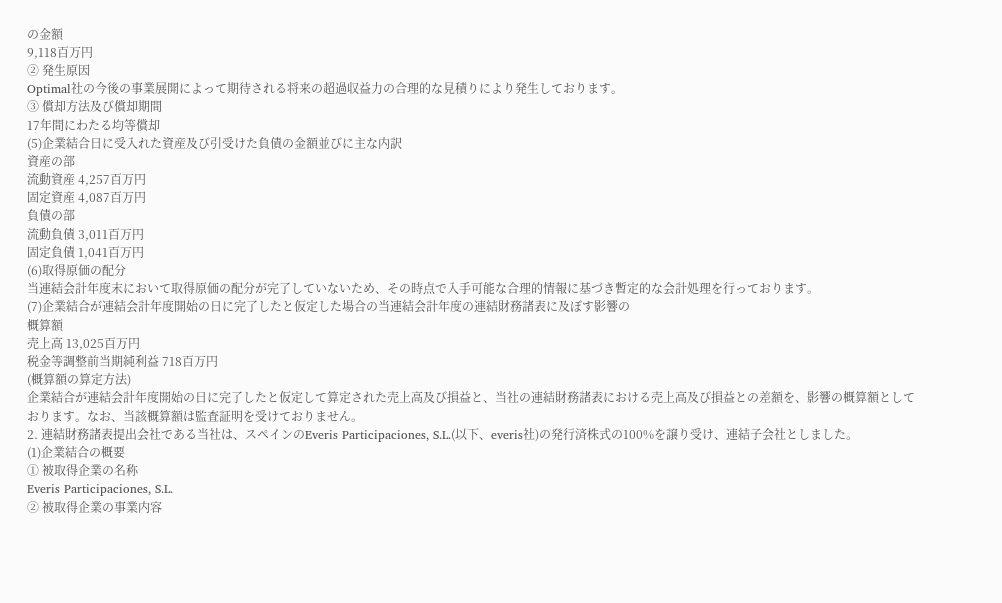の金額
9,118百万円
② 発生原因
Optimal社の今後の事業展開によって期待される将来の超過収益力の合理的な見積りにより発生しております。
③ 償却方法及び償却期間
17年間にわたる均等償却
(5)企業結合日に受入れた資産及び引受けた負債の金額並びに主な内訳
資産の部
流動資産 4,257百万円
固定資産 4,087百万円
負債の部
流動負債 3,011百万円
固定負債 1,041百万円
(6)取得原価の配分
当連結会計年度末において取得原価の配分が完了していないため、その時点で入手可能な合理的情報に基づき暫定的な会計処理を行っております。
(7)企業結合が連結会計年度開始の日に完了したと仮定した場合の当連結会計年度の連結財務諸表に及ぼす影響の
概算額
売上高 13,025百万円
税金等調整前当期純利益 718百万円
(概算額の算定方法)
企業結合が連結会計年度開始の日に完了したと仮定して算定された売上高及び損益と、当社の連結財務諸表における売上高及び損益との差額を、影響の概算額としております。なお、当該概算額は監査証明を受けておりません。
2. 連結財務諸表提出会社である当社は、スペインのEveris Participaciones, S.L.(以下、everis社)の発行済株式の100%を譲り受け、連結子会社としました。
(1)企業結合の概要
① 被取得企業の名称
Everis Participaciones, S.L.
② 被取得企業の事業内容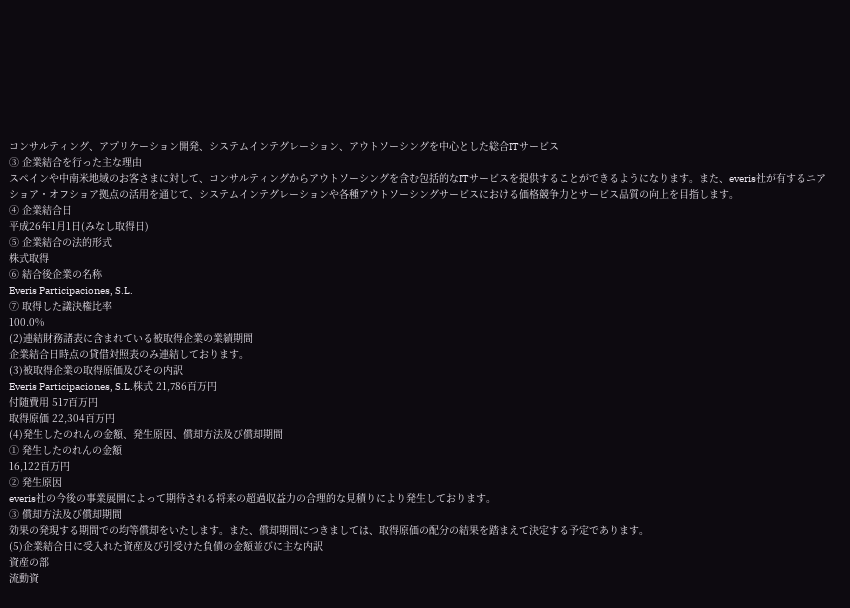コンサルティング、アプリケーション開発、システムインテグレーション、アウトソーシングを中心とした総合ITサービス
③ 企業結合を行った主な理由
スペインや中南米地域のお客さまに対して、コンサルティングからアウトソーシングを含む包括的なITサービスを提供することができるようになります。また、everis社が有するニアショア・オフショア拠点の活用を通じて、システムインテグレーションや各種アウトソーシングサービスにおける価格競争力とサービス品質の向上を目指します。
④ 企業結合日
平成26年1月1日(みなし取得日)
⑤ 企業結合の法的形式
株式取得
⑥ 結合後企業の名称
Everis Participaciones, S.L.
⑦ 取得した議決権比率
100.0%
(2)連結財務諸表に含まれている被取得企業の業績期間
企業結合日時点の貸借対照表のみ連結しております。
(3)被取得企業の取得原価及びその内訳
Everis Participaciones, S.L.株式 21,786百万円
付随費用 517百万円
取得原価 22,304百万円
(4)発生したのれんの金額、発生原因、償却方法及び償却期間
① 発生したのれんの金額
16,122百万円
② 発生原因
everis社の今後の事業展開によって期待される将来の超過収益力の合理的な見積りにより発生しております。
③ 償却方法及び償却期間
効果の発現する期間での均等償却をいたします。また、償却期間につきましては、取得原価の配分の結果を踏まえて決定する予定であります。
(5)企業結合日に受入れた資産及び引受けた負債の金額並びに主な内訳
資産の部
流動資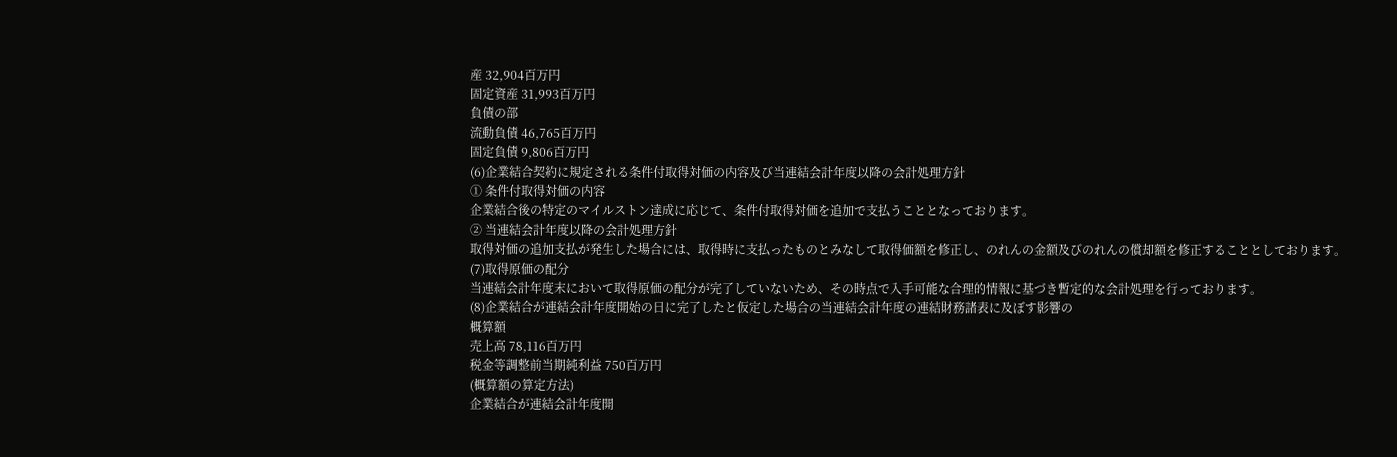産 32,904百万円
固定資産 31,993百万円
負債の部
流動負債 46,765百万円
固定負債 9,806百万円
(6)企業結合契約に規定される条件付取得対価の内容及び当連結会計年度以降の会計処理方針
① 条件付取得対価の内容
企業結合後の特定のマイルストン達成に応じて、条件付取得対価を追加で支払うこととなっております。
② 当連結会計年度以降の会計処理方針
取得対価の追加支払が発生した場合には、取得時に支払ったものとみなして取得価額を修正し、のれんの金額及びのれんの償却額を修正することとしております。
(7)取得原価の配分
当連結会計年度末において取得原価の配分が完了していないため、その時点で入手可能な合理的情報に基づき暫定的な会計処理を行っております。
(8)企業結合が連結会計年度開始の日に完了したと仮定した場合の当連結会計年度の連結財務諸表に及ぼす影響の
概算額
売上高 78,116百万円
税金等調整前当期純利益 750百万円
(概算額の算定方法)
企業結合が連結会計年度開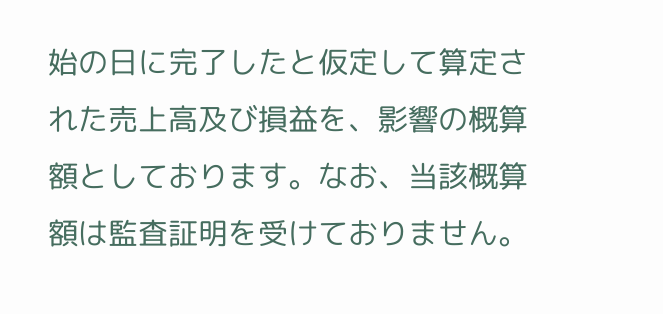始の日に完了したと仮定して算定された売上高及び損益を、影響の概算額としております。なお、当該概算額は監査証明を受けておりません。